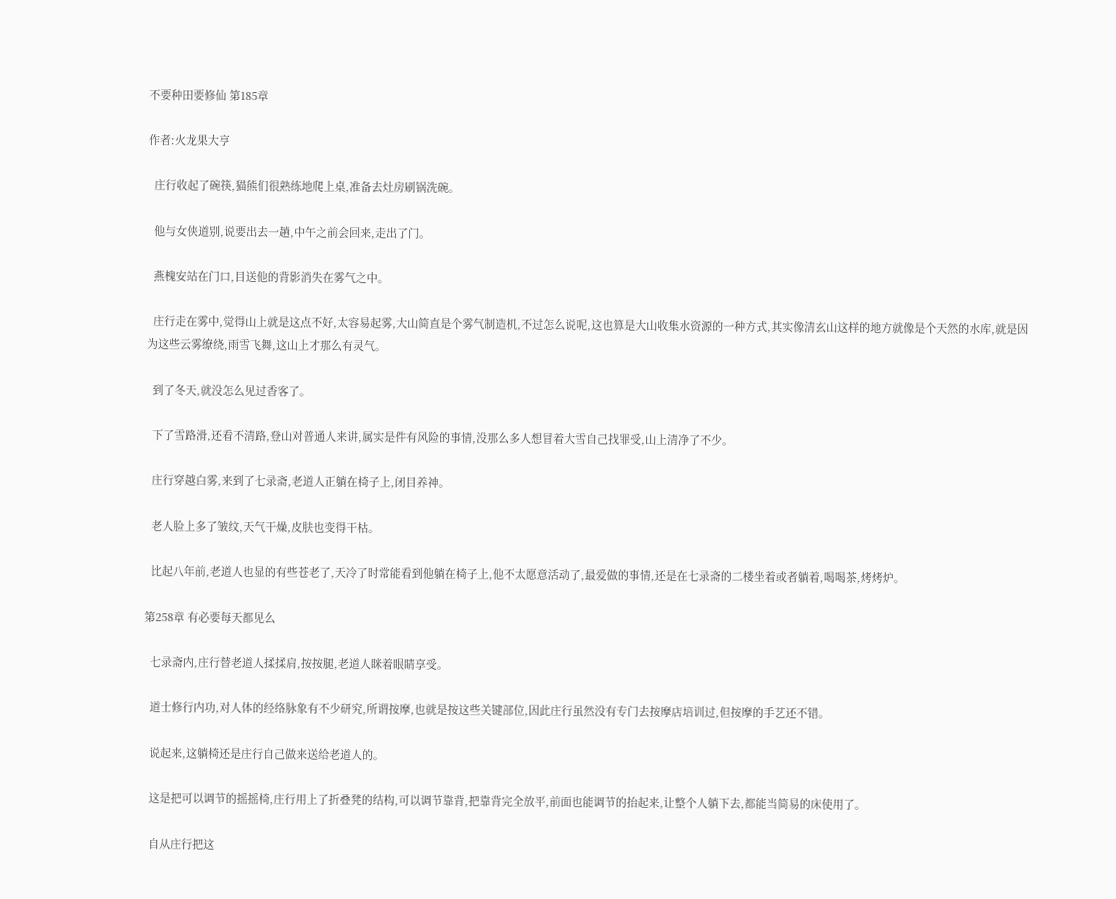不要种田要修仙 第185章

作者:火龙果大亨

  庄行收起了碗筷,猫熊们很熟练地爬上桌,准备去灶房刷锅洗碗。

  他与女侠道别,说要出去一趟,中午之前会回来,走出了门。

  燕槐安站在门口,目送他的背影消失在雾气之中。

  庄行走在雾中,觉得山上就是这点不好,太容易起雾,大山简直是个雾气制造机,不过怎么说呢,这也算是大山收集水资源的一种方式,其实像清玄山这样的地方就像是个天然的水库,就是因为这些云雾缭绕,雨雪飞舞,这山上才那么有灵气。

  到了冬天,就没怎么见过香客了。

  下了雪路滑,还看不清路,登山对普通人来讲,属实是件有风险的事情,没那么多人想冒着大雪自己找罪受,山上清净了不少。

  庄行穿越白雾,来到了七录斋,老道人正躺在椅子上,闭目养神。

  老人脸上多了皱纹,天气干燥,皮肤也变得干枯。

  比起八年前,老道人也显的有些苍老了,天冷了时常能看到他躺在椅子上,他不太愿意活动了,最爱做的事情,还是在七录斋的二楼坐着或者躺着,喝喝茶,烤烤炉。

第258章 有必要每天都见么

  七录斋内,庄行替老道人揉揉肩,按按腿,老道人眯着眼睛享受。

  道士修行内功,对人体的经络脉象有不少研究,所谓按摩,也就是按这些关键部位,因此庄行虽然没有专门去按摩店培训过,但按摩的手艺还不错。

  说起来,这躺椅还是庄行自己做来送给老道人的。

  这是把可以调节的摇摇椅,庄行用上了折叠凳的结构,可以调节靠背,把靠背完全放平,前面也能调节的抬起来,让整个人躺下去,都能当简易的床使用了。

  自从庄行把这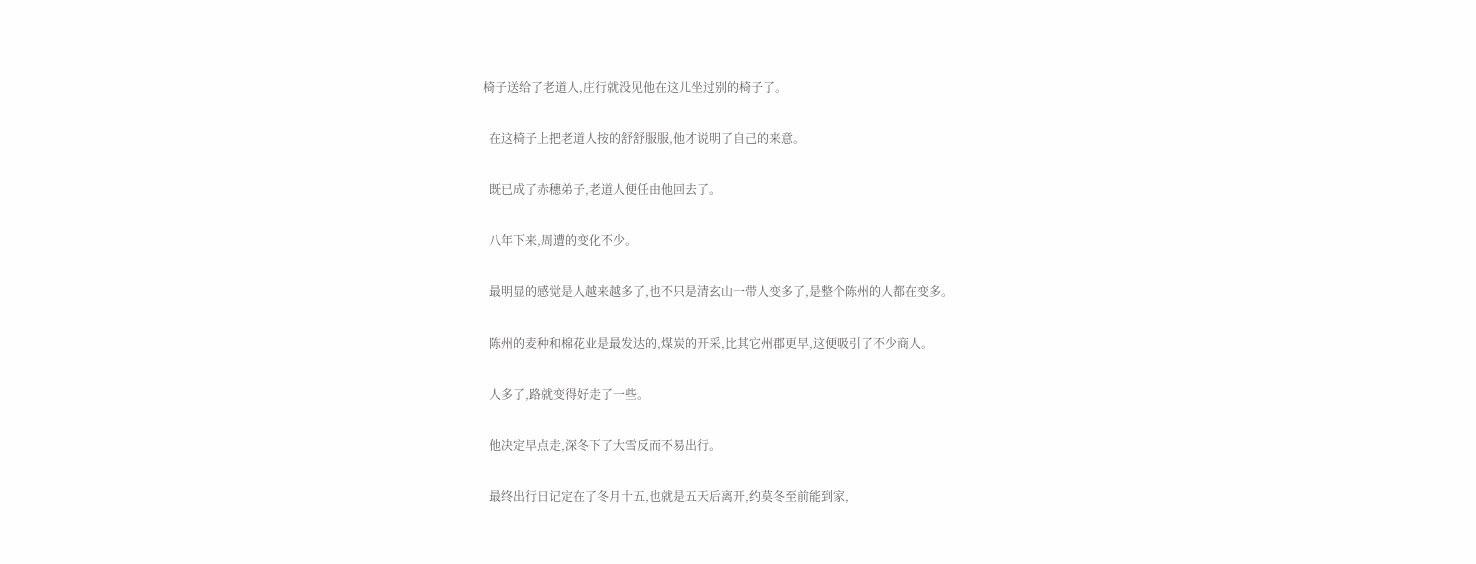椅子送给了老道人,庄行就没见他在这儿坐过别的椅子了。

  在这椅子上把老道人按的舒舒服服,他才说明了自己的来意。

  既已成了赤穗弟子,老道人便任由他回去了。

  八年下来,周遭的变化不少。

  最明显的感觉是人越来越多了,也不只是清玄山一带人变多了,是整个陈州的人都在变多。

  陈州的麦种和棉花业是最发达的,煤炭的开采,比其它州郡更早,这便吸引了不少商人。

  人多了,路就变得好走了一些。

  他决定早点走,深冬下了大雪反而不易出行。

  最终出行日记定在了冬月十五,也就是五天后离开,约莫冬至前能到家,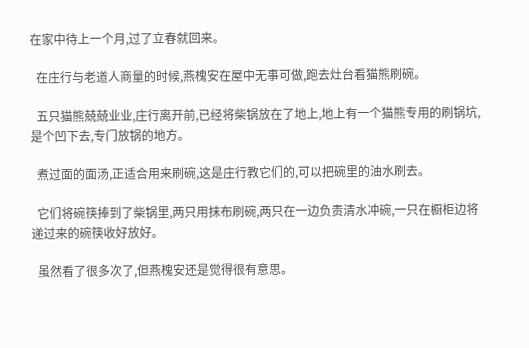在家中待上一个月,过了立春就回来。

  在庄行与老道人商量的时候,燕槐安在屋中无事可做,跑去灶台看猫熊刷碗。

  五只猫熊兢兢业业,庄行离开前,已经将柴锅放在了地上,地上有一个猫熊专用的刷锅坑,是个凹下去,专门放锅的地方。

  煮过面的面汤,正适合用来刷碗,这是庄行教它们的,可以把碗里的油水刷去。

  它们将碗筷捧到了柴锅里,两只用抹布刷碗,两只在一边负责清水冲碗,一只在橱柜边将递过来的碗筷收好放好。

  虽然看了很多次了,但燕槐安还是觉得很有意思。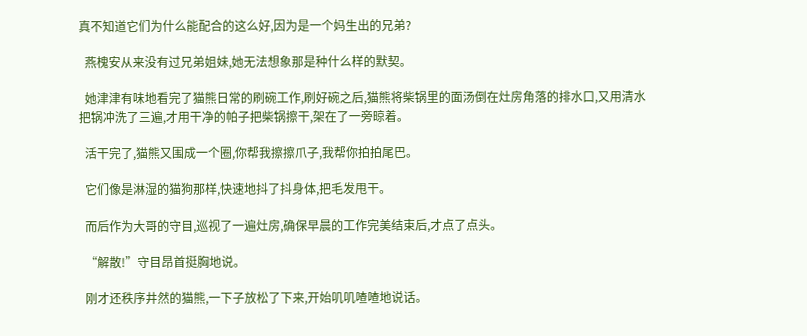真不知道它们为什么能配合的这么好,因为是一个妈生出的兄弟?

  燕槐安从来没有过兄弟姐妹,她无法想象那是种什么样的默契。

  她津津有味地看完了猫熊日常的刷碗工作,刷好碗之后,猫熊将柴锅里的面汤倒在灶房角落的排水口,又用清水把锅冲洗了三遍,才用干净的帕子把柴锅擦干,架在了一旁晾着。

  活干完了,猫熊又围成一个圈,你帮我擦擦爪子,我帮你拍拍尾巴。

  它们像是淋湿的猫狗那样,快速地抖了抖身体,把毛发甩干。

  而后作为大哥的守目,巡视了一遍灶房,确保早晨的工作完美结束后,才点了点头。

  “解散!”守目昂首挺胸地说。

  刚才还秩序井然的猫熊,一下子放松了下来,开始叽叽喳喳地说话。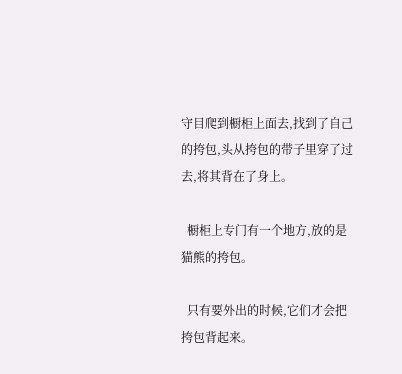守目爬到橱柜上面去,找到了自己的挎包,头从挎包的带子里穿了过去,将其背在了身上。

  橱柜上专门有一个地方,放的是猫熊的挎包。

  只有要外出的时候,它们才会把挎包背起来。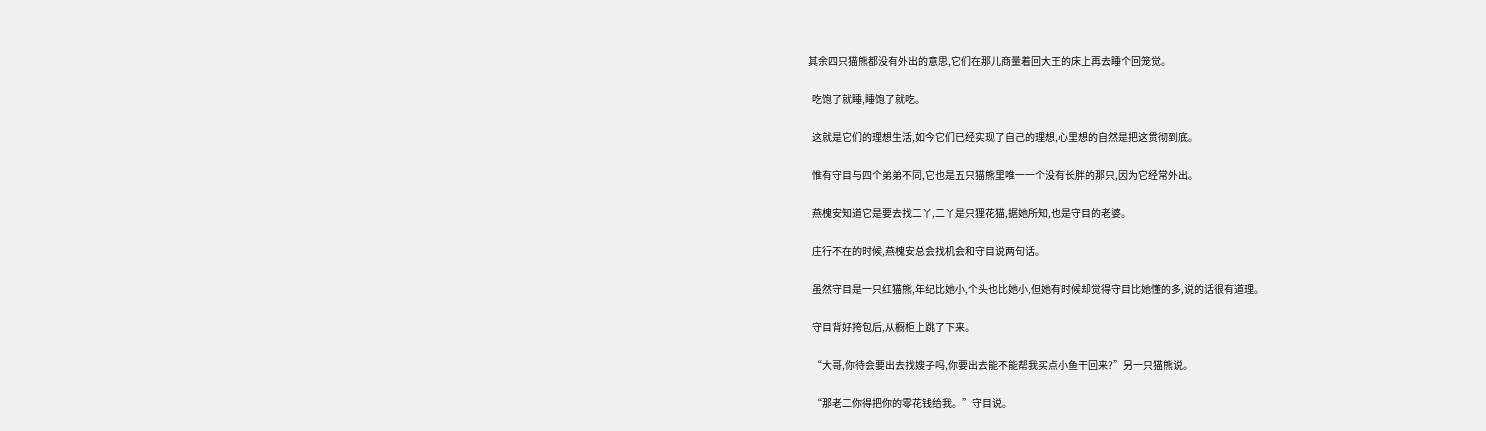其余四只猫熊都没有外出的意思,它们在那儿商量着回大王的床上再去睡个回笼觉。

  吃饱了就睡,睡饱了就吃。

  这就是它们的理想生活,如今它们已经实现了自己的理想,心里想的自然是把这贯彻到底。

  惟有守目与四个弟弟不同,它也是五只猫熊里唯一一个没有长胖的那只,因为它经常外出。

  燕槐安知道它是要去找二丫,二丫是只狸花猫,据她所知,也是守目的老婆。

  庄行不在的时候,燕槐安总会找机会和守目说两句话。

  虽然守目是一只红猫熊,年纪比她小,个头也比她小,但她有时候却觉得守目比她懂的多,说的话很有道理。

  守目背好挎包后,从橱柜上跳了下来。

  “大哥,你待会要出去找嫂子吗,你要出去能不能帮我买点小鱼干回来?”另一只猫熊说。

  “那老二你得把你的零花钱给我。”守目说。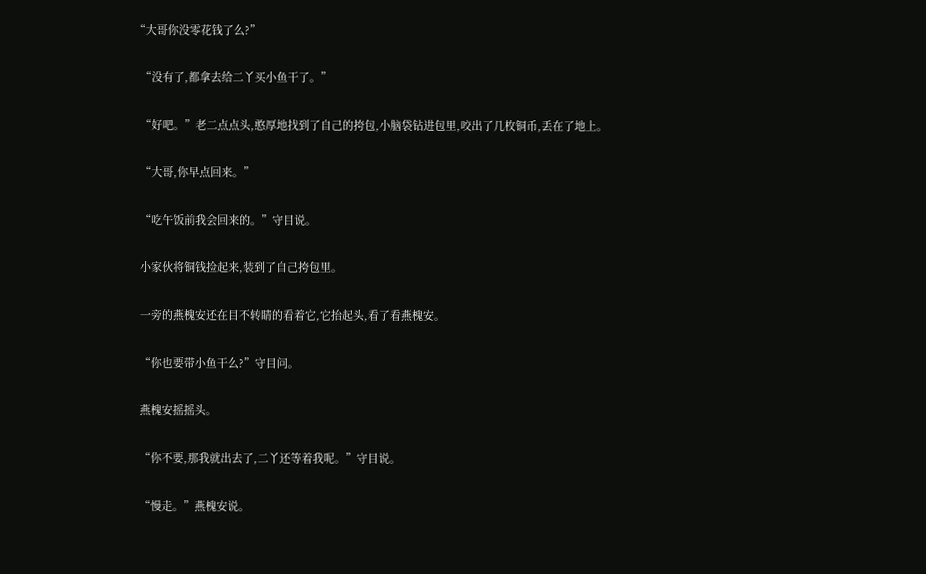“大哥你没零花钱了么?”

  “没有了,都拿去给二丫买小鱼干了。”

  “好吧。”老二点点头,憨厚地找到了自己的挎包,小脑袋钻进包里,咬出了几枚铜币,丢在了地上。

  “大哥,你早点回来。”

  “吃午饭前我会回来的。”守目说。

  小家伙将铜钱捡起来,装到了自己挎包里。

  一旁的燕槐安还在目不转睛的看着它,它抬起头,看了看燕槐安。

  “你也要带小鱼干么?”守目问。

  燕槐安摇摇头。

  “你不要,那我就出去了,二丫还等着我呢。”守目说。

  “慢走。”燕槐安说。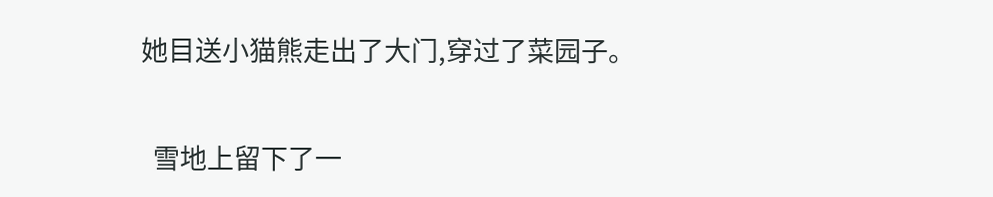她目送小猫熊走出了大门,穿过了菜园子。

  雪地上留下了一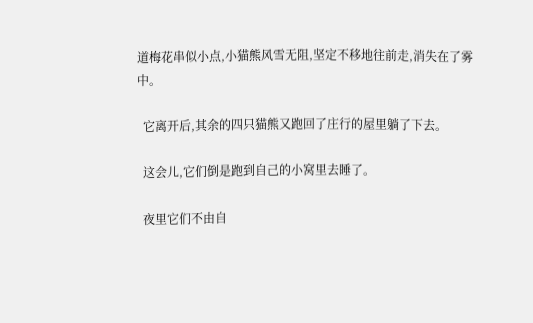道梅花串似小点,小猫熊风雪无阻,坚定不移地往前走,消失在了雾中。

  它离开后,其余的四只猫熊又跑回了庄行的屋里躺了下去。

  这会儿,它们倒是跑到自己的小窝里去睡了。

  夜里它们不由自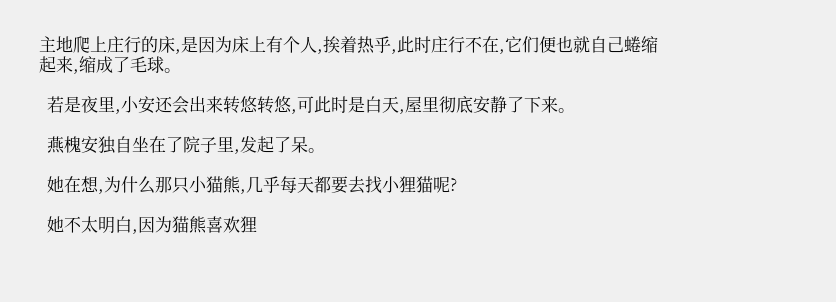主地爬上庄行的床,是因为床上有个人,挨着热乎,此时庄行不在,它们便也就自己蜷缩起来,缩成了毛球。

  若是夜里,小安还会出来转悠转悠,可此时是白天,屋里彻底安静了下来。

  燕槐安独自坐在了院子里,发起了呆。

  她在想,为什么那只小猫熊,几乎每天都要去找小狸猫呢?

  她不太明白,因为猫熊喜欢狸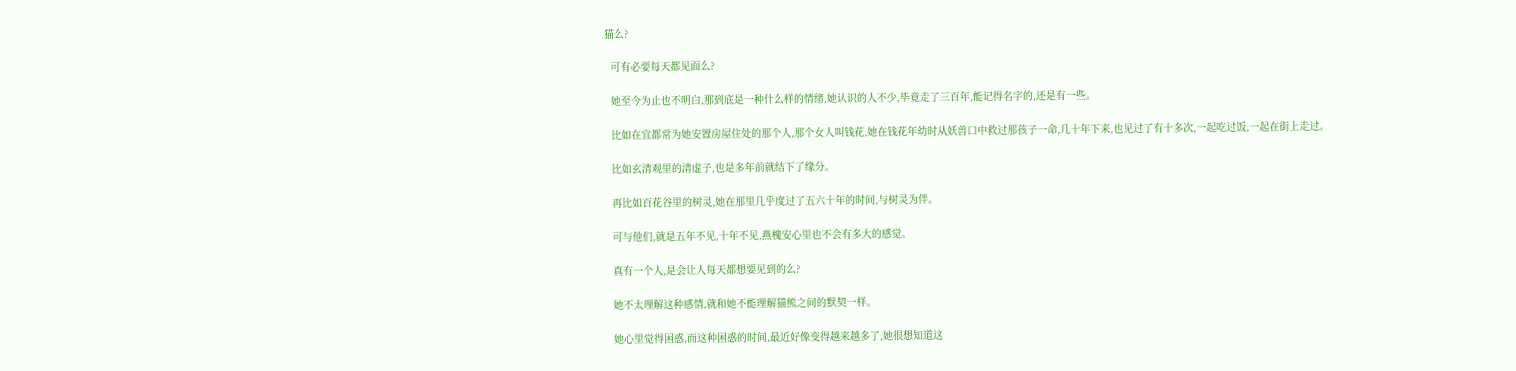猫么?

  可有必要每天都见面么?

  她至今为止也不明白,那到底是一种什么样的情绪,她认识的人不少,毕竟走了三百年,能记得名字的,还是有一些。

  比如在宜都常为她安置房屋住处的那个人,那个女人叫钱花,她在钱花年幼时从妖兽口中救过那孩子一命,几十年下来,也见过了有十多次,一起吃过饭,一起在街上走过。

  比如玄清观里的清虚子,也是多年前就结下了缘分。

  再比如百花谷里的树灵,她在那里几乎度过了五六十年的时间,与树灵为伴。

  可与他们,就是五年不见,十年不见,燕槐安心里也不会有多大的感觉。

  真有一个人,是会让人每天都想要见到的么?

  她不太理解这种感情,就和她不能理解猫熊之间的默契一样。

  她心里觉得困惑,而这种困惑的时间,最近好像变得越来越多了,她很想知道这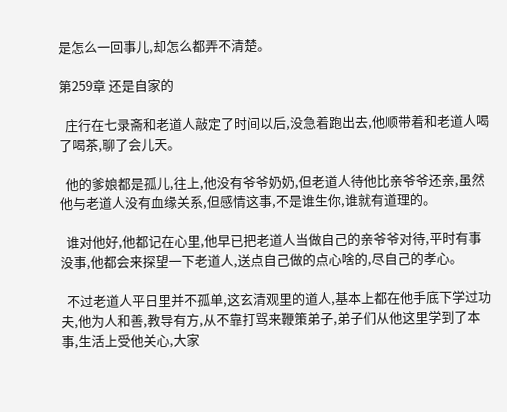是怎么一回事儿,却怎么都弄不清楚。

第259章 还是自家的

  庄行在七录斋和老道人敲定了时间以后,没急着跑出去,他顺带着和老道人喝了喝茶,聊了会儿天。

  他的爹娘都是孤儿,往上,他没有爷爷奶奶,但老道人待他比亲爷爷还亲,虽然他与老道人没有血缘关系,但感情这事,不是谁生你,谁就有道理的。

  谁对他好,他都记在心里,他早已把老道人当做自己的亲爷爷对待,平时有事没事,他都会来探望一下老道人,送点自己做的点心啥的,尽自己的孝心。

  不过老道人平日里并不孤单,这玄清观里的道人,基本上都在他手底下学过功夫,他为人和善,教导有方,从不靠打骂来鞭策弟子,弟子们从他这里学到了本事,生活上受他关心,大家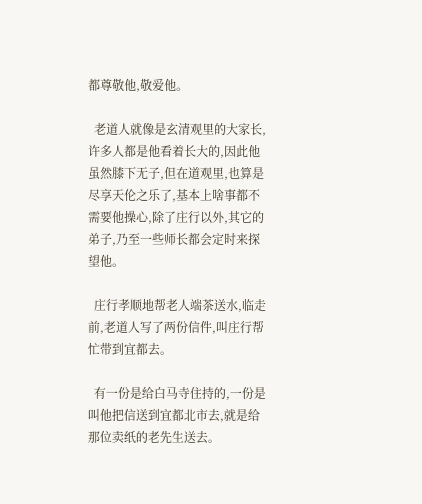都尊敬他,敬爱他。

  老道人就像是玄清观里的大家长,许多人都是他看着长大的,因此他虽然膝下无子,但在道观里,也算是尽享天伦之乐了,基本上啥事都不需要他操心,除了庄行以外,其它的弟子,乃至一些师长都会定时来探望他。

  庄行孝顺地帮老人端茶送水,临走前,老道人写了两份信件,叫庄行帮忙带到宜都去。

  有一份是给白马寺住持的,一份是叫他把信送到宜都北市去,就是给那位卖纸的老先生送去。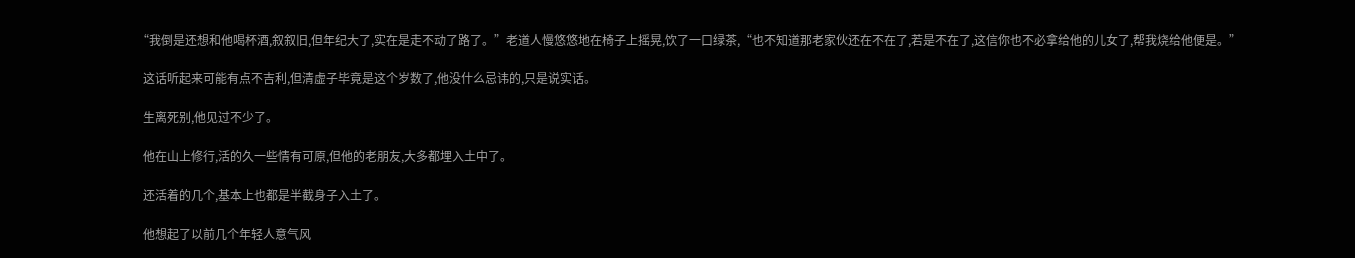“我倒是还想和他喝杯酒,叙叙旧,但年纪大了,实在是走不动了路了。”老道人慢悠悠地在椅子上摇晃,饮了一口绿茶,“也不知道那老家伙还在不在了,若是不在了,这信你也不必拿给他的儿女了,帮我烧给他便是。”

  这话听起来可能有点不吉利,但清虚子毕竟是这个岁数了,他没什么忌讳的,只是说实话。

  生离死别,他见过不少了。

  他在山上修行,活的久一些情有可原,但他的老朋友,大多都埋入土中了。

  还活着的几个,基本上也都是半截身子入土了。

  他想起了以前几个年轻人意气风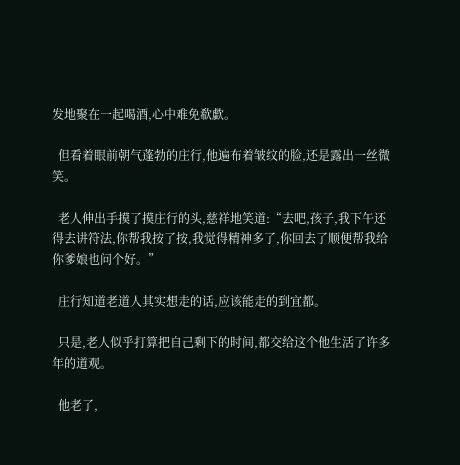发地聚在一起喝酒,心中难免欷歔。

  但看着眼前朝气蓬勃的庄行,他遍布着皱纹的脸,还是露出一丝微笑。

  老人伸出手摸了摸庄行的头,慈祥地笑道:“去吧,孩子,我下午还得去讲符法,你帮我按了按,我觉得精神多了,你回去了顺便帮我给你爹娘也问个好。”

  庄行知道老道人其实想走的话,应该能走的到宜都。

  只是,老人似乎打算把自己剩下的时间,都交给这个他生活了许多年的道观。

  他老了,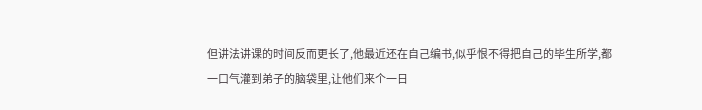但讲法讲课的时间反而更长了,他最近还在自己编书,似乎恨不得把自己的毕生所学,都一口气灌到弟子的脑袋里,让他们来个一日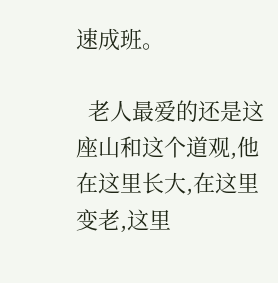速成班。

  老人最爱的还是这座山和这个道观,他在这里长大,在这里变老,这里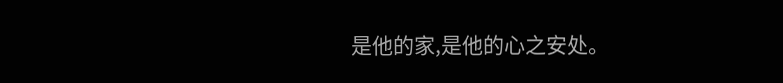是他的家,是他的心之安处。